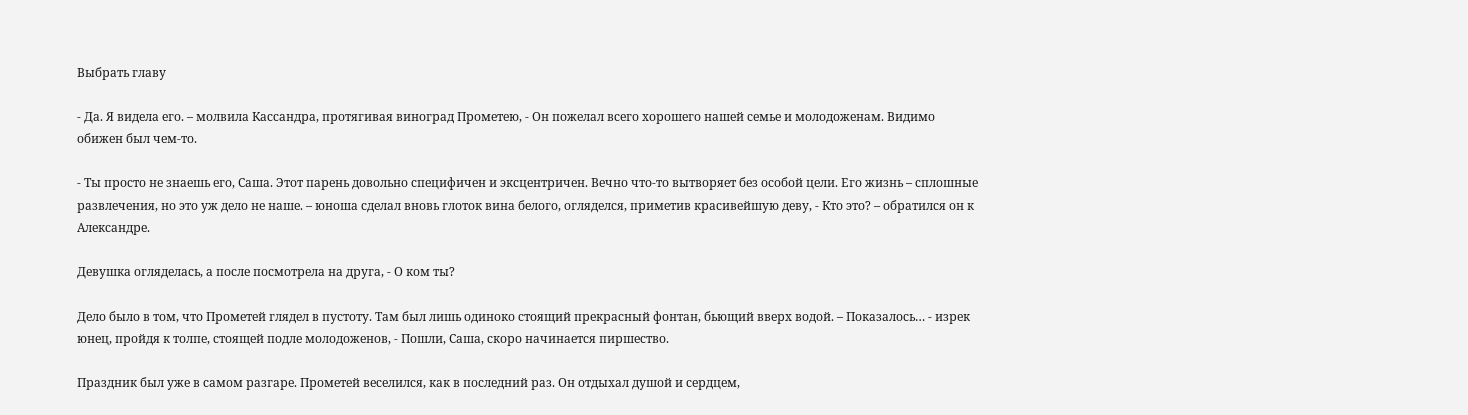Выбрать главу

- Да. Я видела его. – молвила Кассандра, протягивая виноград Прометею, - Он пожелал всего хорошего нашей семье и молодоженам. Видимо обижен был чем-то.

- Ты просто не знаешь его, Саша. Этот парень довольно специфичен и эксцентричен. Вечно что-то вытворяет без особой цели. Его жизнь – сплошные развлечения, но это уж дело не наше. – юноша сделал вновь глоток вина белого, огляделся, приметив красивейшую деву, - Кто это? – обратился он к Александре.

Девушка огляделась, а после посмотрела на друга, - О ком ты?

Дело было в том, что Прометей глядел в пустоту. Там был лишь одиноко стоящий прекрасный фонтан, бьющий вверх водой. – Показалось… - изрек юнец, пройдя к толпе, стоящей подле молодоженов, - Пошли, Саша, скоро начинается пиршество.

Праздник был уже в самом разгаре. Прометей веселился, как в последний раз. Он отдыхал душой и сердцем,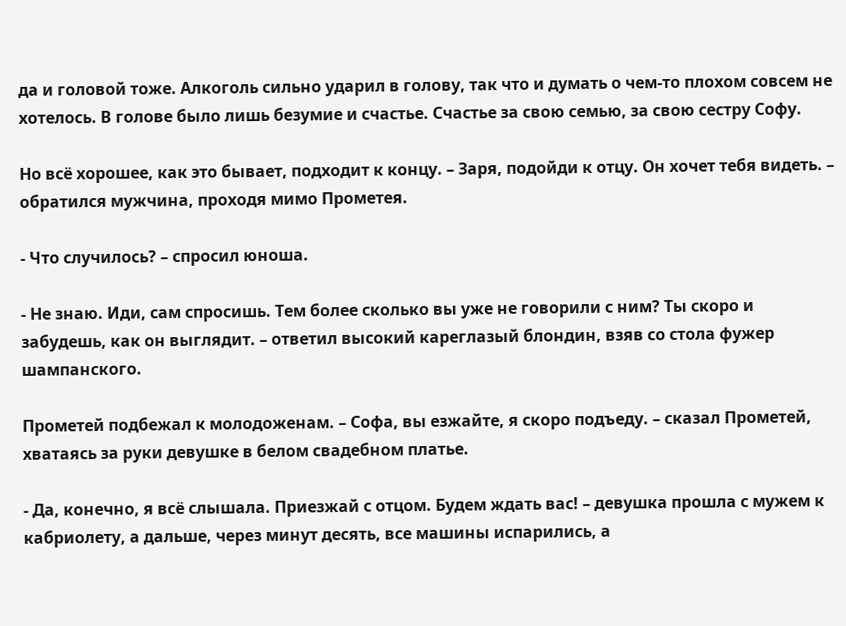да и головой тоже. Алкоголь сильно ударил в голову, так что и думать о чем-то плохом совсем не хотелось. В голове было лишь безумие и счастье. Счастье за свою семью, за свою сестру Софу.

Но всё хорошее, как это бывает, подходит к концу. – Заря, подойди к отцу. Он хочет тебя видеть. – обратился мужчина, проходя мимо Прометея.

- Что случилось? – спросил юноша.

- Не знаю. Иди, сам спросишь. Тем более сколько вы уже не говорили с ним? Ты скоро и забудешь, как он выглядит. – ответил высокий кареглазый блондин, взяв со стола фужер шампанского.

Прометей подбежал к молодоженам. – Софа, вы езжайте, я скоро подъеду. – сказал Прометей, хватаясь за руки девушке в белом свадебном платье.

- Да, конечно, я всё слышала. Приезжай с отцом. Будем ждать вас! – девушка прошла с мужем к кабриолету, а дальше, через минут десять, все машины испарились, а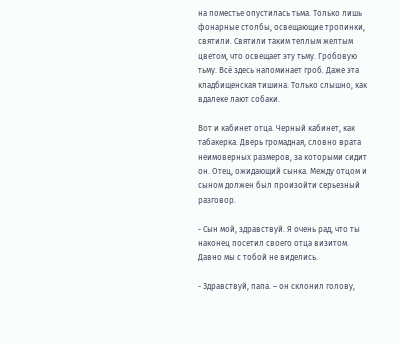на поместье опустилась тьма. Только лишь фонарные столбы, освещающие тропинки, святили. Святили таким теплым желтым цветом, что освещает эту тьму. Гробовую тьму. Всё здесь напоминает гроб. Даже эта кладбищенская тишина. Только слышно, как вдалеке лают собаки.

Вот и кабинет отца. Черный кабинет, как табакерка. Дверь громадная, словно врата неимоверных размеров, за которыми сидит он. Отец, ожидающий сынка. Между отцом и сыном должен был произойти серьезный разговор.

- Сын мой, здравствуй. Я очень рад, что ты наконец посетил своего отца визитом. Давно мы с тобой не виделись.

- Здравствуй, папа. – он склонил голову,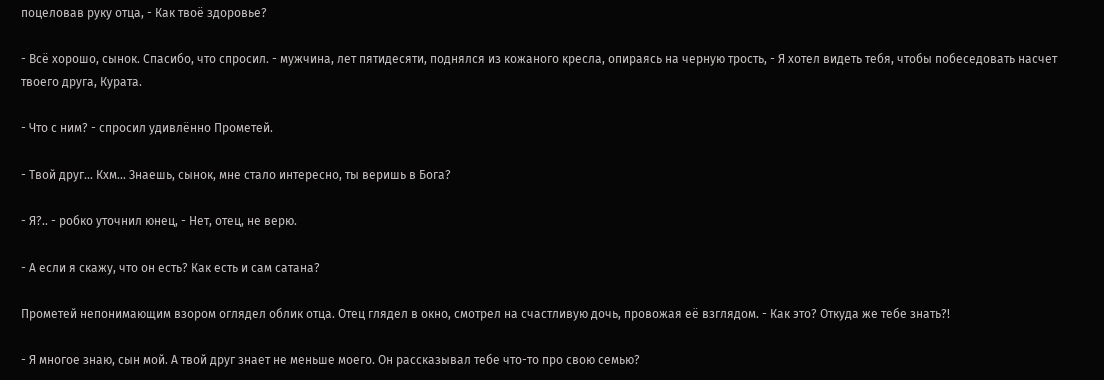поцеловав руку отца, - Как твоё здоровье?

- Всё хорошо, сынок. Спасибо, что спросил. - мужчина, лет пятидесяти, поднялся из кожаного кресла, опираясь на черную трость, - Я хотел видеть тебя, чтобы побеседовать насчет твоего друга, Курата.

- Что с ним? - спросил удивлённо Прометей.

- Твой друг... Кхм... Знаешь, сынок, мне стало интересно, ты веришь в Бога?

- Я?.. - робко уточнил юнец, - Нет, отец, не верю.

- А если я скажу, что он есть? Как есть и сам сатана?

Прометей непонимающим взором оглядел облик отца. Отец глядел в окно, смотрел на счастливую дочь, провожая её взглядом. - Как это? Откуда же тебе знать?!

- Я многое знаю, сын мой. А твой друг знает не меньше моего. Он рассказывал тебе что-то про свою семью?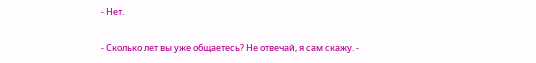- Нет.

- Сколько лет вы уже общаетесь? Не отвечай, я сам скажу. -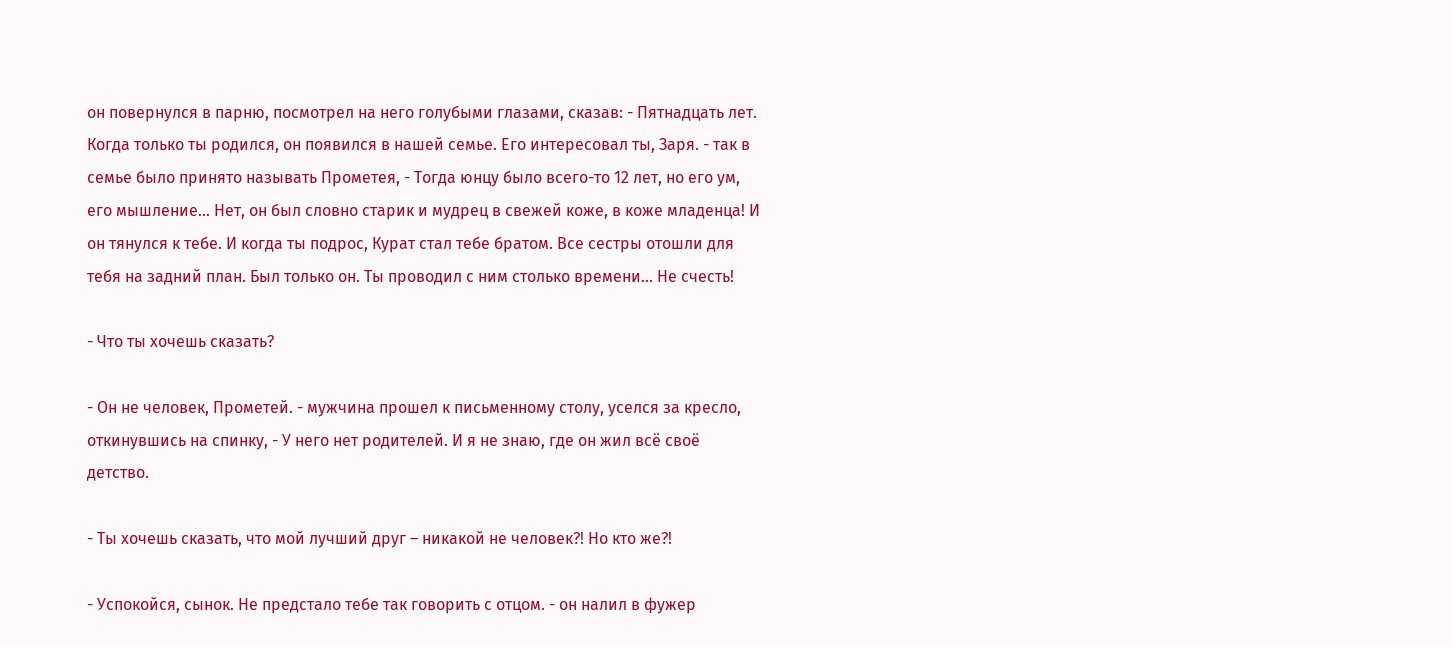он повернулся в парню, посмотрел на него голубыми глазами, сказав: - Пятнадцать лет. Когда только ты родился, он появился в нашей семье. Его интересовал ты, Заря. - так в семье было принято называть Прометея, - Тогда юнцу было всего-то 12 лет, но его ум, его мышление... Нет, он был словно старик и мудрец в свежей коже, в коже младенца! И он тянулся к тебе. И когда ты подрос, Курат стал тебе братом. Все сестры отошли для тебя на задний план. Был только он. Ты проводил с ним столько времени... Не счесть!

- Что ты хочешь сказать?

- Он не человек, Прометей. - мужчина прошел к письменному столу, уселся за кресло, откинувшись на спинку, - У него нет родителей. И я не знаю, где он жил всё своё детство.

- Ты хочешь сказать, что мой лучший друг – никакой не человек?! Но кто же?!

- Успокойся, сынок. Не предстало тебе так говорить с отцом. - он налил в фужер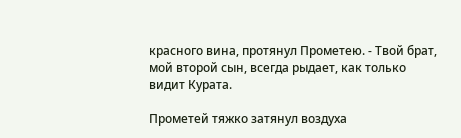красного вина, протянул Прометею. - Твой брат, мой второй сын, всегда рыдает, как только видит Курата.

Прометей тяжко затянул воздуха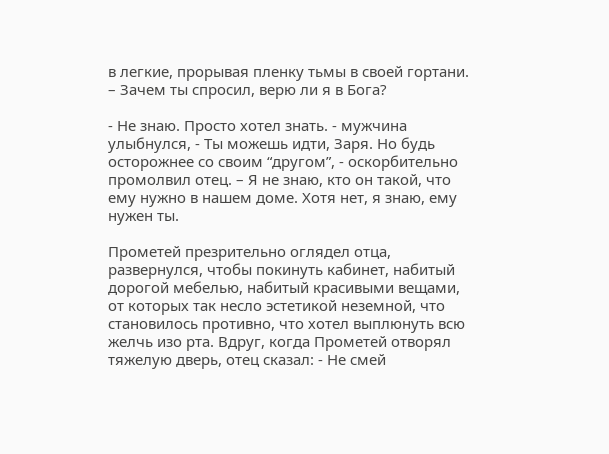в легкие, прорывая пленку тьмы в своей гортани. – Зачем ты спросил, верю ли я в Бога?

- Не знаю. Просто хотел знать. - мужчина улыбнулся, - Ты можешь идти, Заря. Но будь осторожнее со своим “другом”, - оскорбительно промолвил отец. – Я не знаю, кто он такой, что ему нужно в нашем доме. Хотя нет, я знаю, ему нужен ты.

Прометей презрительно оглядел отца, развернулся, чтобы покинуть кабинет, набитый дорогой мебелью, набитый красивыми вещами, от которых так несло эстетикой неземной, что становилось противно, что хотел выплюнуть всю желчь изо рта. Вдруг, когда Прометей отворял тяжелую дверь, отец сказал: - Не смей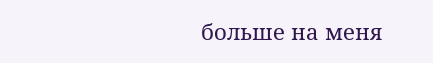больше на меня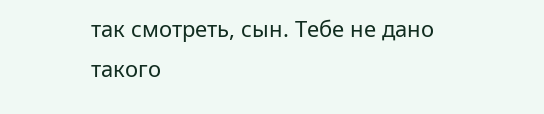так смотреть, сын. Тебе не дано такого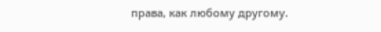права, как любому другому.